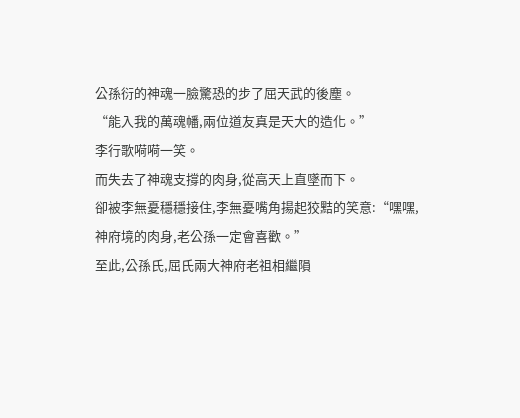公孫衍的神魂一臉驚恐的步了屈天武的後塵。
“能入我的萬魂幡,兩位道友真是天大的造化。”
李行歌嗬嗬一笑。
而失去了神魂支撐的肉身,從高天上直墜而下。
卻被李無憂穩穩接住,李無憂嘴角揚起狡黠的笑意:“嘿嘿,神府境的肉身,老公孫一定會喜歡。”
至此,公孫氏,屈氏兩大神府老祖相繼隕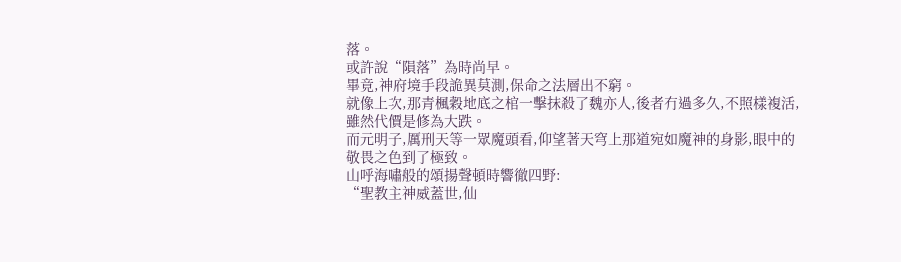落。
或許說“隕落”為時尚早。
畢竟,神府境手段詭異莫測,保命之法層出不窮。
就像上次,那青楓穀地底之棺一擊抹殺了魏亦人,後者冇過多久,不照樣複活,雖然代價是修為大跌。
而元明子,厲刑天等一眾魔頭看,仰望著天穹上那道宛如魔神的身影,眼中的敬畏之色到了極致。
山呼海嘯般的頌揚聲頓時響徹四野:
“聖教主神威蓋世,仙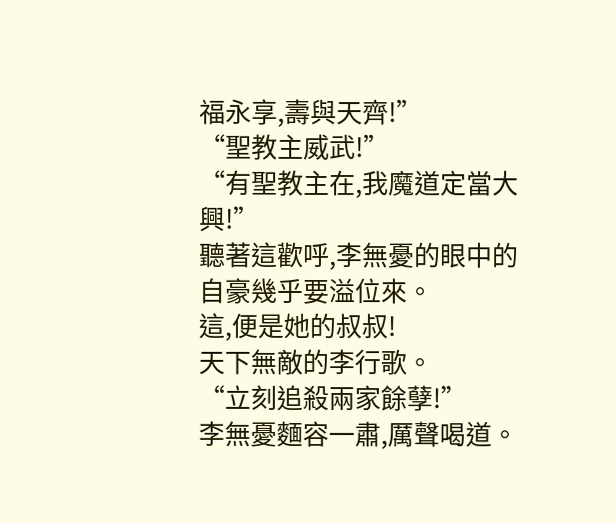福永享,壽與天齊!”
“聖教主威武!”
“有聖教主在,我魔道定當大興!”
聽著這歡呼,李無憂的眼中的自豪幾乎要溢位來。
這,便是她的叔叔!
天下無敵的李行歌。
“立刻追殺兩家餘孽!”
李無憂麵容一肅,厲聲喝道。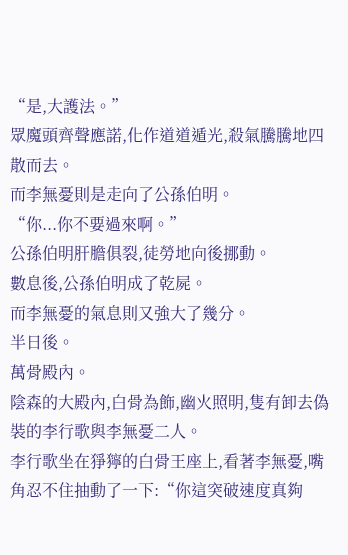“是,大護法。”
眾魔頭齊聲應諾,化作道道遁光,殺氣騰騰地四散而去。
而李無憂則是走向了公孫伯明。
“你...你不要過來啊。”
公孫伯明肝膽俱裂,徒勞地向後挪動。
數息後,公孫伯明成了乾屍。
而李無憂的氣息則又強大了幾分。
半日後。
萬骨殿內。
陰森的大殿內,白骨為飾,幽火照明,隻有卸去偽裝的李行歌與李無憂二人。
李行歌坐在猙獰的白骨王座上,看著李無憂,嘴角忍不住抽動了一下:“你這突破速度真夠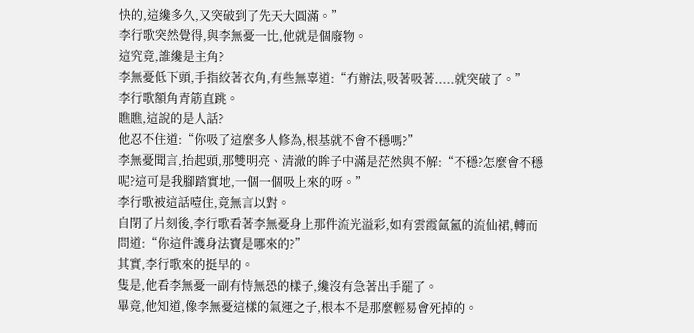快的,這纔多久,又突破到了先天大圓滿。”
李行歌突然覺得,與李無憂一比,他就是個廢物。
這究竟,誰纔是主角?
李無憂低下頭,手指絞著衣角,有些無辜道:“冇辦法,吸著吸著.....就突破了。”
李行歌額角青筋直跳。
瞧瞧,這說的是人話?
他忍不住道:“你吸了這麼多人修為,根基就不會不穩嗎?”
李無憂聞言,抬起頭,那雙明亮、清澈的眸子中滿是茫然與不解:“不穩?怎麼會不穩呢?這可是我腳踏實地,一個一個吸上來的呀。”
李行歌被這話噎住,竟無言以對。
自閉了片刻後,李行歌看著李無憂身上那件流光溢彩,如有雲霞氤氳的流仙裙,轉而問道:“你這件護身法寶是哪來的?”
其實,李行歌來的挺早的。
隻是,他看李無憂一副有恃無恐的樣子,纔沒有急著出手罷了。
畢竟,他知道,像李無憂這樣的氣運之子,根本不是那麼輕易會死掉的。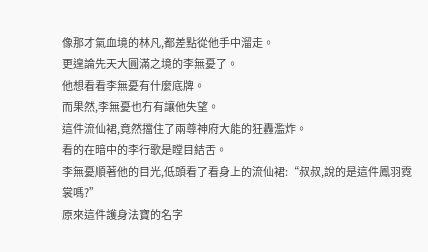像那才氣血境的林凡,都差點從他手中溜走。
更遑論先天大圓滿之境的李無憂了。
他想看看李無憂有什麼底牌。
而果然,李無憂也冇有讓他失望。
這件流仙裙,竟然擋住了兩尊神府大能的狂轟濫炸。
看的在暗中的李行歌是瞠目結舌。
李無憂順著他的目光,低頭看了看身上的流仙裙:“叔叔,說的是這件鳳羽霓裳嗎?”
原來這件護身法寶的名字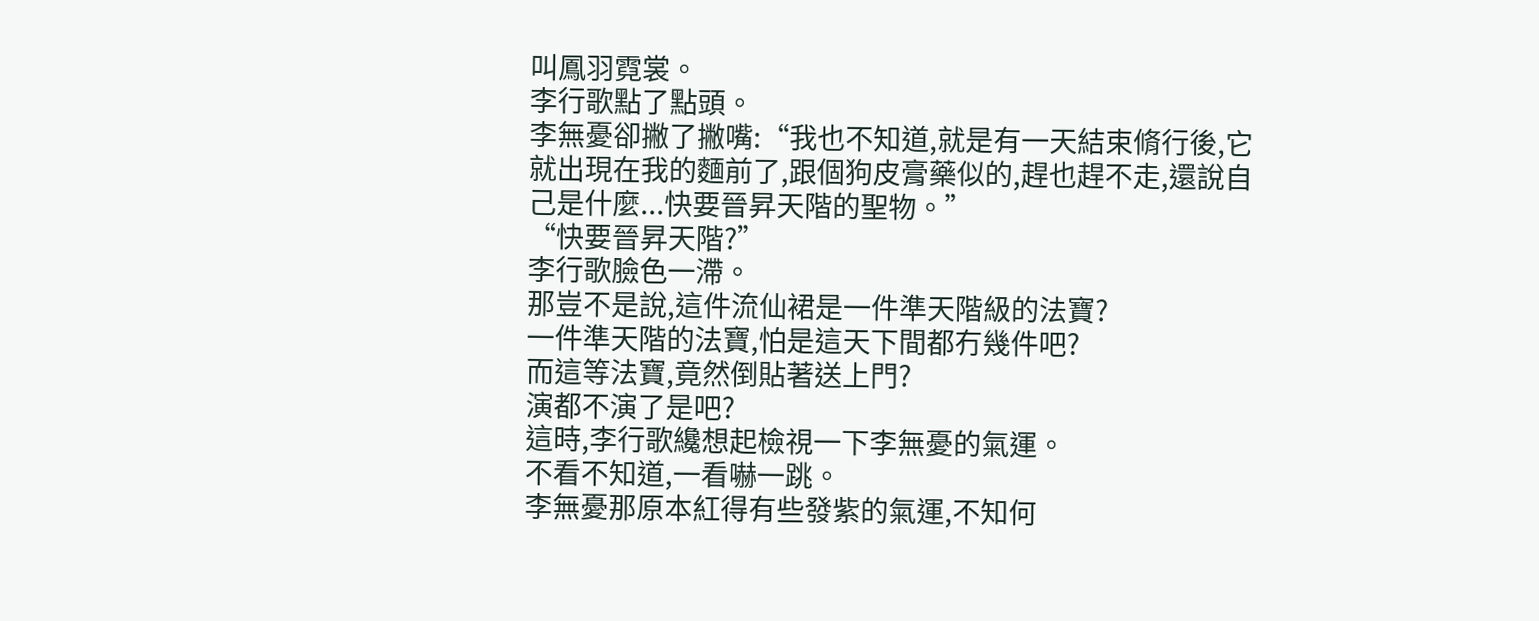叫鳳羽霓裳。
李行歌點了點頭。
李無憂卻撇了撇嘴:“我也不知道,就是有一天結束脩行後,它就出現在我的麵前了,跟個狗皮膏藥似的,趕也趕不走,還說自己是什麼...快要晉昇天階的聖物。”
“快要晉昇天階?”
李行歌臉色一滯。
那豈不是說,這件流仙裙是一件準天階級的法寶?
一件準天階的法寶,怕是這天下間都冇幾件吧?
而這等法寶,竟然倒貼著送上門?
演都不演了是吧?
這時,李行歌纔想起檢視一下李無憂的氣運。
不看不知道,一看嚇一跳。
李無憂那原本紅得有些發紫的氣運,不知何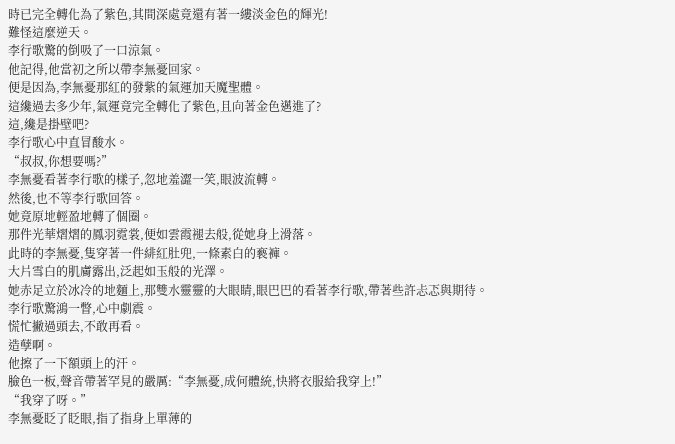時已完全轉化為了紫色,其間深處竟還有著一縷淡金色的輝光!
難怪這麼逆天。
李行歌驚的倒吸了一口涼氣。
他記得,他當初之所以帶李無憂回家。
便是因為,李無憂那紅的發紫的氣運加天魔聖體。
這纔過去多少年,氣運竟完全轉化了紫色,且向著金色邁進了?
這,纔是掛壁吧?
李行歌心中直冒酸水。
“叔叔,你想要嗎?”
李無憂看著李行歌的樣子,忽地羞澀一笑,眼波流轉。
然後,也不等李行歌回答。
她竟原地輕盈地轉了個圈。
那件光華熠熠的鳳羽霓裳,便如雲霞褪去般,從她身上滑落。
此時的李無憂,隻穿著一件緋紅肚兜,一條素白的褻褲。
大片雪白的肌膚露出,泛起如玉般的光澤。
她赤足立於冰冷的地麵上,那雙水靈靈的大眼睛,眼巴巴的看著李行歌,帶著些許忐忑與期待。
李行歌驚鴻一瞥,心中劇震。
慌忙撇過頭去,不敢再看。
造孽啊。
他擦了一下額頭上的汗。
臉色一板,聲音帶著罕見的嚴厲:“李無憂,成何體統,快將衣服給我穿上!”
“我穿了呀。”
李無憂眨了眨眼,指了指身上單薄的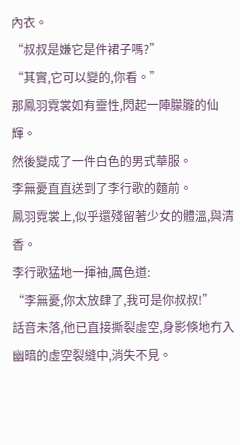內衣。
“叔叔是嫌它是件裙子嗎?”
“其實,它可以變的,你看。”
那鳳羽霓裳如有靈性,閃起一陣朦朧的仙輝。
然後變成了一件白色的男式華服。
李無憂直直送到了李行歌的麵前。
鳳羽霓裳上,似乎還殘留著少女的體溫,與清香。
李行歌猛地一揮袖,厲色道:
“李無憂,你太放肆了,我可是你叔叔!”
話音未落,他已直接撕裂虛空,身影倏地冇入幽暗的虛空裂縫中,消失不見。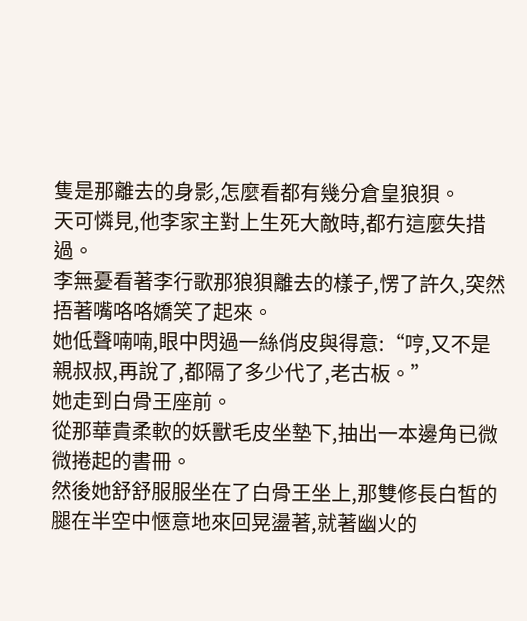隻是那離去的身影,怎麼看都有幾分倉皇狼狽。
天可憐見,他李家主對上生死大敵時,都冇這麼失措過。
李無憂看著李行歌那狼狽離去的樣子,愣了許久,突然捂著嘴咯咯嬌笑了起來。
她低聲喃喃,眼中閃過一絲俏皮與得意:“哼,又不是親叔叔,再說了,都隔了多少代了,老古板。”
她走到白骨王座前。
從那華貴柔軟的妖獸毛皮坐墊下,抽出一本邊角已微微捲起的書冊。
然後她舒舒服服坐在了白骨王坐上,那雙修長白皙的腿在半空中愜意地來回晃盪著,就著幽火的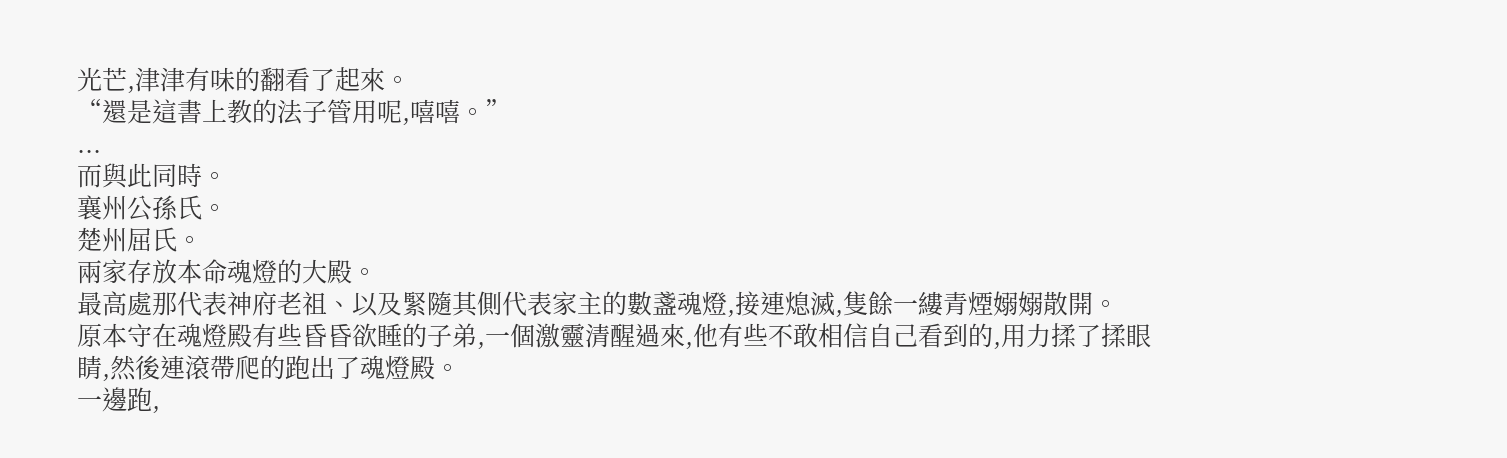光芒,津津有味的翻看了起來。
“還是這書上教的法子管用呢,嘻嘻。”
...
而與此同時。
襄州公孫氏。
楚州屈氏。
兩家存放本命魂燈的大殿。
最高處那代表神府老祖、以及緊隨其側代表家主的數盞魂燈,接連熄滅,隻餘一縷青煙嫋嫋散開。
原本守在魂燈殿有些昏昏欲睡的子弟,一個激靈清醒過來,他有些不敢相信自己看到的,用力揉了揉眼睛,然後連滾帶爬的跑出了魂燈殿。
一邊跑,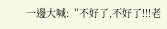一邊大喊:“不好了,不好了!!!老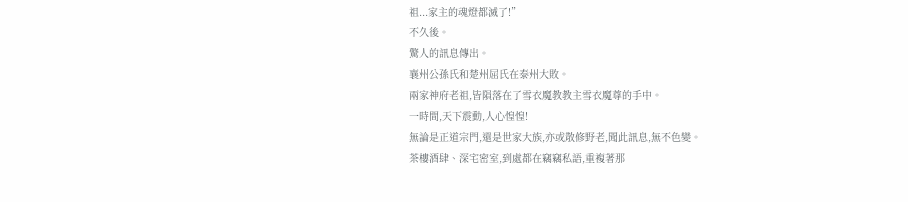祖...家主的魂燈都滅了!”
不久後。
驚人的訊息傳出。
襄州公孫氏和楚州屈氏在泰州大敗。
兩家神府老祖,皆隕落在了雪衣魔教教主雪衣魔尊的手中。
一時間,天下震動,人心惶惶!
無論是正道宗門,還是世家大族,亦或散修野老,聞此訊息,無不色變。
茶樓酒肆、深宅密室,到處都在竊竊私語,重複著那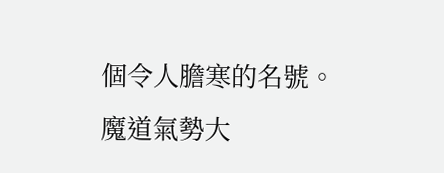個令人膽寒的名號。
魔道氣勢大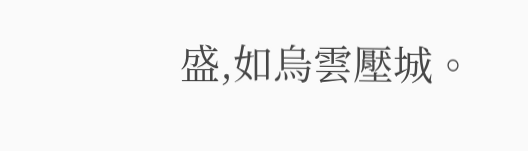盛,如烏雲壓城。